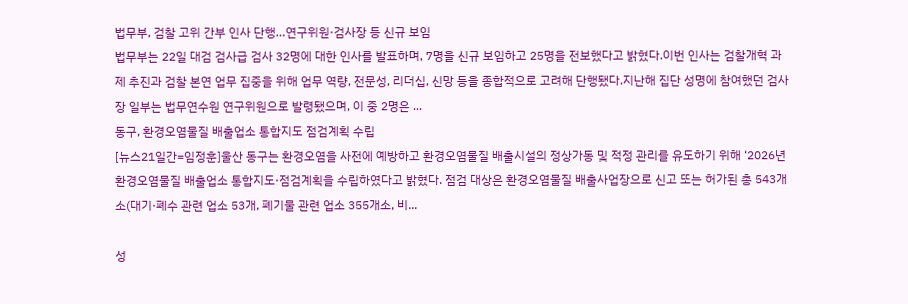법무부, 검찰 고위 간부 인사 단행…연구위원·검사장 등 신규 보임
법무부는 22일 대검 검사급 검사 32명에 대한 인사를 발표하며, 7명을 신규 보임하고 25명을 전보했다고 밝혔다.이번 인사는 검찰개혁 과제 추진과 검찰 본연 업무 집중을 위해 업무 역량, 전문성, 리더십, 신망 등을 종합적으로 고려해 단행됐다.지난해 집단 성명에 참여했던 검사장 일부는 법무연수원 연구위원으로 발령됐으며, 이 중 2명은 ...
동구, 환경오염물질 배출업소 통합지도 점검계획 수립
[뉴스21일간=임정훈]울산 동구는 환경오염을 사전에 예방하고 환경오염물질 배출시설의 정상가동 및 적정 관리를 유도하기 위해 ‘2026년 환경오염물질 배출업소 통합지도·점검계획을 수립하였다고 밝혔다. 점검 대상은 환경오염물질 배출사업장으로 신고 또는 허가된 총 543개소(대기·폐수 관련 업소 53개, 폐기물 관련 업소 355개소, 비...

성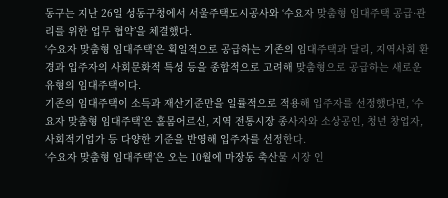동구는 지난 26일 성동구청에서 서울주택도시공사와 ‘수요자 맞춤형 임대주택 공급·관리를 위한 업무 협약’을 체결했다.
‘수요자 맞춤형 임대주택’은 획일적으로 공급하는 기존의 임대주택과 달리, 지역사회 환경과 입주자의 사회문화적 특성 등을 종합적으로 고려해 맞춤형으로 공급하는 새로운 유형의 임대주택이다.
기존의 임대주택이 소득과 재산기준만을 일률적으로 적용해 입주자를 선정했다면, ‘수요자 맞춤형 임대주택’은 홀몸어르신, 지역 전통시장 종사자와 소상공인, 청년 창업자, 사회적기업가 등 다양한 기준을 반영해 입주자를 선정한다.
‘수요자 맞춤형 임대주택’은 오는 10월에 마장동 축산물 시장 인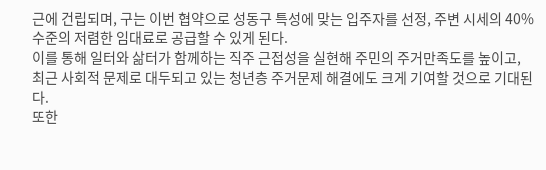근에 건립되며, 구는 이번 협약으로 성동구 특성에 맞는 입주자를 선정, 주변 시세의 40% 수준의 저렴한 임대료로 공급할 수 있게 된다.
이를 통해 일터와 삶터가 함께하는 직주 근접성을 실현해 주민의 주거만족도를 높이고, 최근 사회적 문제로 대두되고 있는 청년층 주거문제 해결에도 크게 기여할 것으로 기대된다.
또한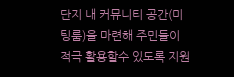단지 내 커뮤니티 공간(미팅룸)을 마련해 주민들이 적극 활용할수 있도록 지원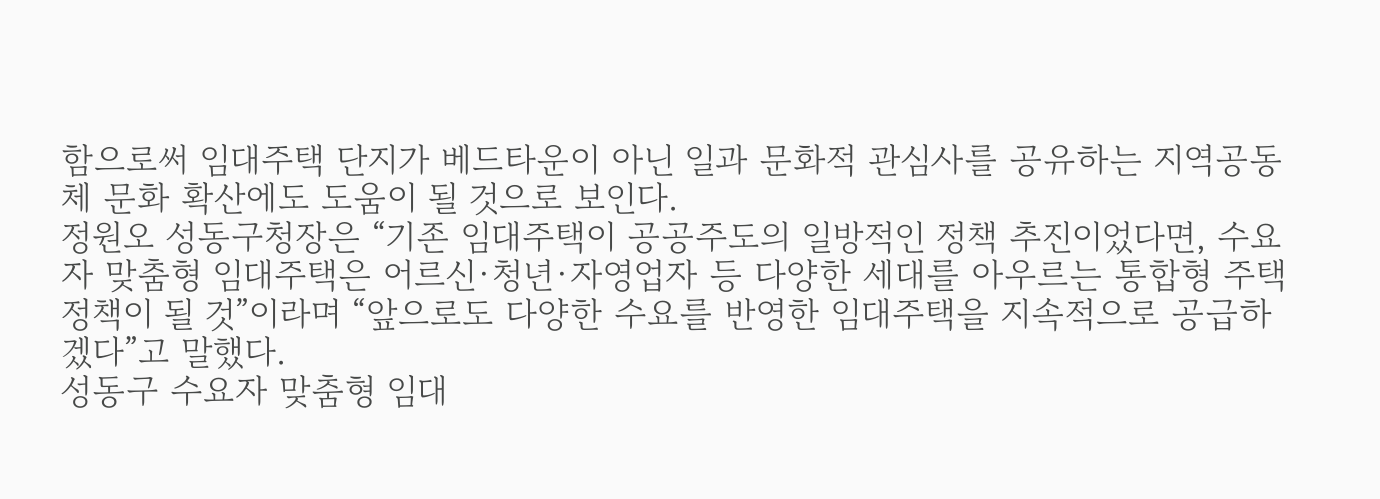함으로써 임대주택 단지가 베드타운이 아닌 일과 문화적 관심사를 공유하는 지역공동체 문화 확산에도 도움이 될 것으로 보인다.
정원오 성동구청장은 “기존 임대주택이 공공주도의 일방적인 정책 추진이었다면, 수요자 맞춤형 임대주택은 어르신·청년·자영업자 등 다양한 세대를 아우르는 통합형 주택정책이 될 것”이라며 “앞으로도 다양한 수요를 반영한 임대주택을 지속적으로 공급하겠다”고 말했다.
성동구 수요자 맞춤형 임대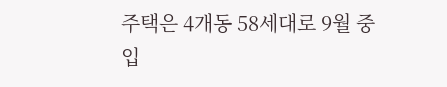주택은 4개동 58세대로 9월 중 입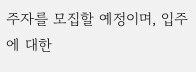주자를 모집할 예정이며, 입주에 대한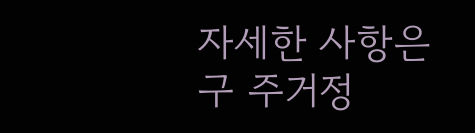자세한 사항은 구 주거정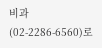비과(02-2286-6560)로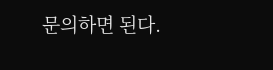문의하면 된다.